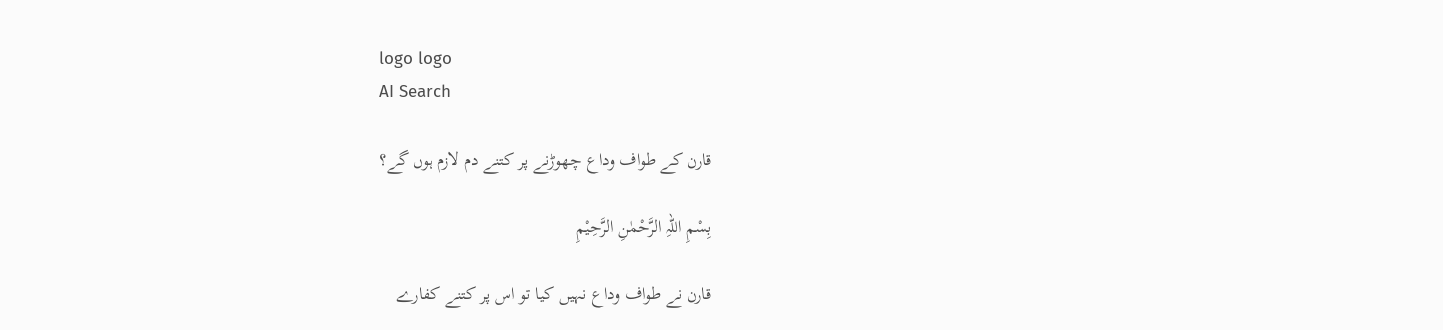logo logo
AI Search

قارن کے طواف وداع چھوڑنے پر کتنے دم لازم ہوں گے؟

بِسْمِ اللہِ الرَّحْمٰنِ الرَّحِيْمِ

قارن نے طواف وداع نہیں کیا تو اس پر کتنے کفارے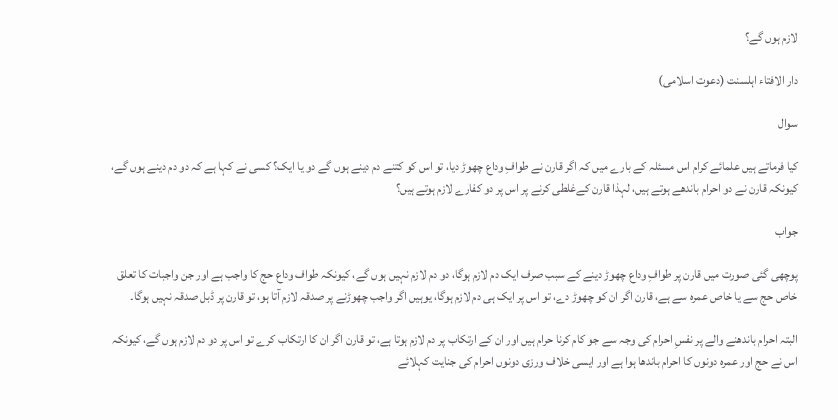لازم ہوں گے؟

دار الافتاء اہلسنت (دعوت اسلامی)

سوال

کیا فرماتے ہیں علمائے کرام اس مسئلہ کے بارے میں کہ اگر قارن نے طوافِ وداع چھوڑ دیا، تو اس کو کتنے دم دینے ہوں گے دو یا ایک؟ کسی نے کہا ہے کہ دو دم دینے ہوں گے، کیونکہ قارن نے دو احرام باندھے ہوتے ہیں، لہذا قارن کےغلطی کرنے پر اس پر دو کفارے لازم ہوتے ہیں؟

جواب

پوچھی گئی صورت میں قارن پر طوافِ وداع چھوڑ دینے کے سبب صرف ایک دم لازم ہوگا، دو دم لازم نہیں ہوں گے، کیونکہ طواف وداع حج کا واجب ہے اور جن واجبات کا تعلق خاص حج سے یا خاص عمرہ سے ہے، قارن اگر ان کو چھوڑ دے، تو اس پر ایک ہی دم لازم ہوگا، یوہیں اگر واجب چھوڑنے پر صدقہ لازم آتا ہو، تو قارن پر ڈبل صدقہ نہیں ہوگا۔

البتہ احرام باندھنے والے پر نفسِ احرام کی وجہ سے جو کام کرنا حرام ہیں اور ان کے ارتکاب پر دم لازم ہوتا ہے، تو قارن اگر ان کا ارتکاب کرے تو اس پر دو دم لازم ہوں گے، کیونکہ اس نے حج اور عمرہ دونوں کا احرام باندھا ہوا ہے اور ایسی خلاف ورزی دونوں احرام کی جنایت کہلائے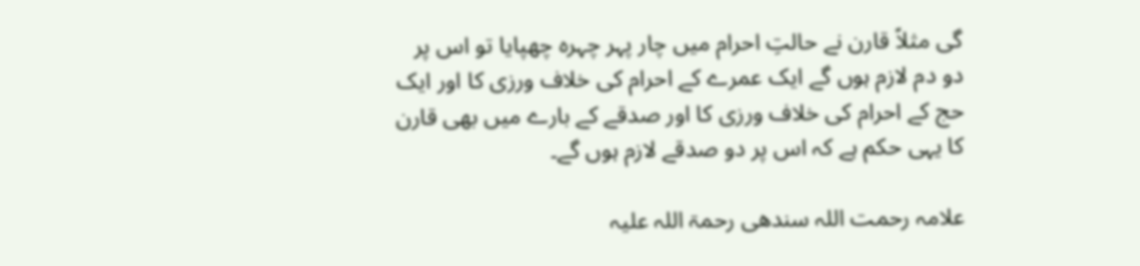گی مثلاً قارن نے حالتِ احرام میں چار پہر چہرہ چھپایا تو اس پر دو دم لازم ہوں گے ایک عمرے کے احرام کی خلاف ورزی کا اور ایک حج کے احرام کی خلاف ورزی کا اور صدقے کے بارے میں بھی قارن کا یہی حکم ہے کہ اس پر دو صدقے لازم ہوں گے۔

علامہ رحمت اللہ سندھی رحمۃ اللہ علیہ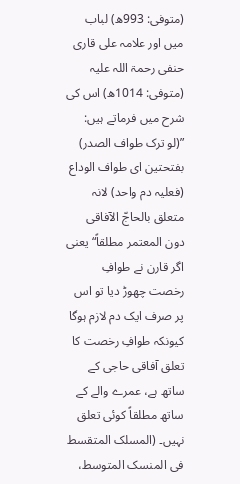(متوفی: 993ھ) لباب میں اور علامہ علی قاری حنفی رحمۃ اللہ علیہ (متوفی: 1014ھ) اس کی شرح میں فرماتے ہیں: ”(لو ترک طواف الصدر) بفتحتین ای طواف الوداع (فعلیہ دم واحد) لانہ متعلق بالحاجّ الآفاقی دون المعتمر مطلقاً“ یعنی اگر قارن نے طوافِ رخصت چھوڑ دیا تو اس پر صرف ایک دم لازم ہوگا کیونکہ طوافِ رخصت کا تعلق آفاقی حاجی کے ساتھ ہے، عمرے والے کے ساتھ مطلقاً کوئی تعلق نہیں۔ (المسلک المتقسط فی المنسک المتوسط،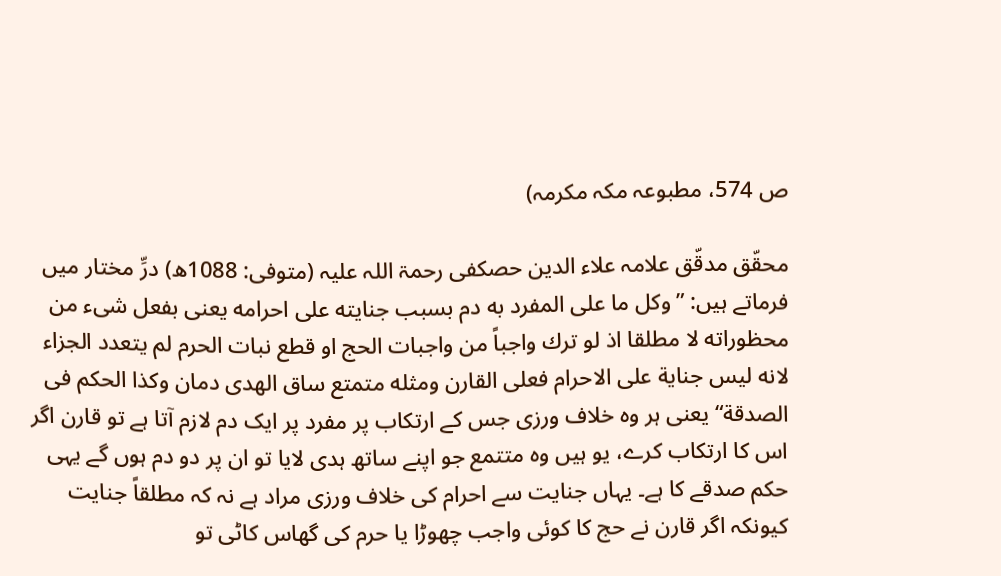ص 574، مطبوعہ مکہ مکرمہ)

محقّق مدقّق علامہ علاء الدین حصکفی رحمۃ اللہ علیہ (متوفی: 1088ھ) درِّ مختار میں فرماتے ہیں: ”وكل ما على المفرد به دم بسبب جنايته على احرامه يعنی بفعل شیء من محظوراته لا مطلقا اذ لو ترك واجباً من واجبات الحج او قطع نبات الحرم لم يتعدد الجزاء لانه ليس جناية على الاحرام فعلى القارن ومثله متمتع ساق الهدی دمان وكذا الحكم فی الصدقة“ یعنی ہر وہ خلاف ورزی جس کے ارتکاب پر مفرد پر ایک دم لازم آتا ہے تو قارن اگر اس کا ارتکاب کرے، یو ہیں وہ متتمع جو اپنے ساتھ ہدی لایا تو ان پر دو دم ہوں گے یہی حکم صدقے کا ہے۔ یہاں جنایت سے احرام کی خلاف ورزی مراد ہے نہ کہ مطلقاً جنایت کیونکہ اگر قارن نے حج کا کوئی واجب چھوڑا یا حرم کی گھاس کاٹی تو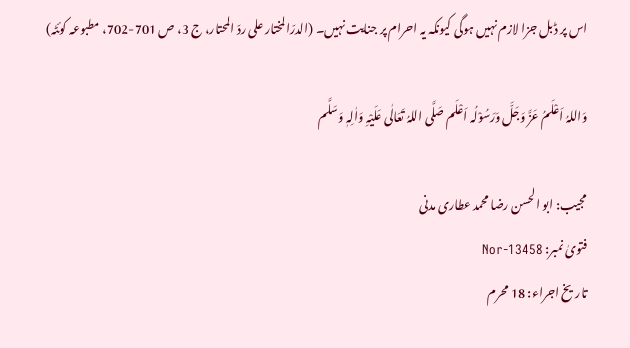اس پر ڈبل جزا لازم نہیں ہوگی کیونکہ یہ احرام پر جنایت نہیں۔ (الدرّالمختار علی ردّ المحتار، ج 3، ص 701-702، مطبوعہ کوئٹہ)

وَاللہُ اَعْلَمُ عَزَّ وَجَلَّ وَرَسُوْلُہ اَعْلَم صَلَّی اللہُ تَعَالٰی عَلَیْہِ وَاٰلِہٖ وَسَلَّم

مجیب: ابو الحسن رضا محمد عطاری مدنی
فتویٰ نمبر: Nor-13458
تاریخ اجراء: 18 محرم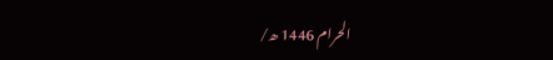الحرام 1446 ھ/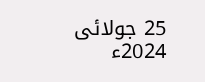25 جولائی 2024ء